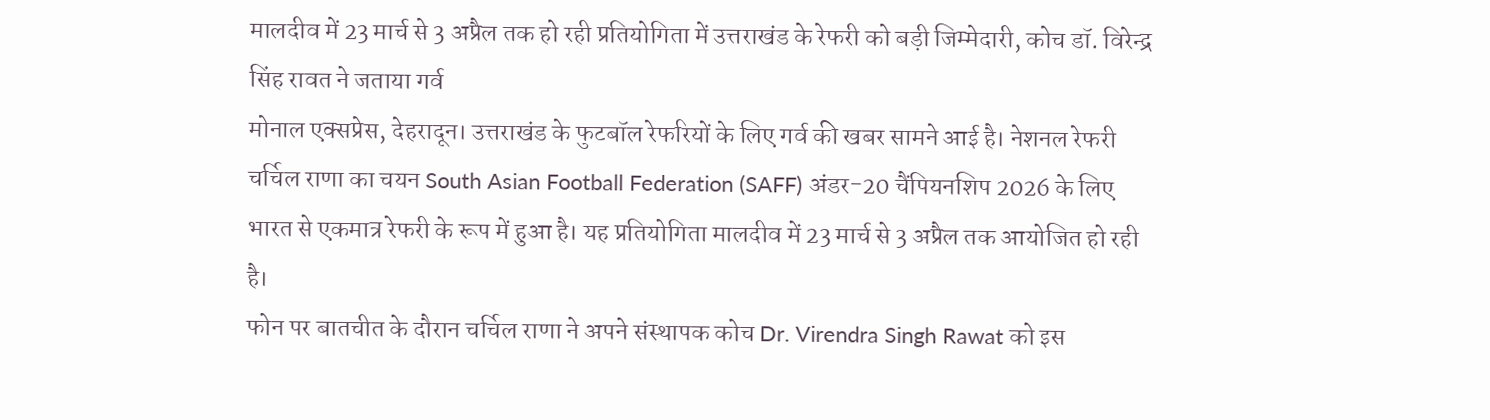मालदीव में 23 मार्च से 3 अप्रैल तक हो रही प्रतियोगिता में उत्तराखंड के रेफरी को बड़ी जिम्मेदारी, कोच डॉ. विरेन्द्र सिंह रावत ने जताया गर्व
मोनाल एक्सप्रेस, देहरादून। उत्तराखंड के फुटबॉल रेफरियों के लिए गर्व की खबर सामने आई है। नेशनल रेफरी चर्चिल राणा का चयन South Asian Football Federation (SAFF) अंडर-20 चैंपियनशिप 2026 के लिए भारत से एकमात्र रेफरी के रूप में हुआ है। यह प्रतियोगिता मालदीव में 23 मार्च से 3 अप्रैल तक आयोजित हो रही है।
फोन पर बातचीत के दौरान चर्चिल राणा ने अपने संस्थापक कोच Dr. Virendra Singh Rawat को इस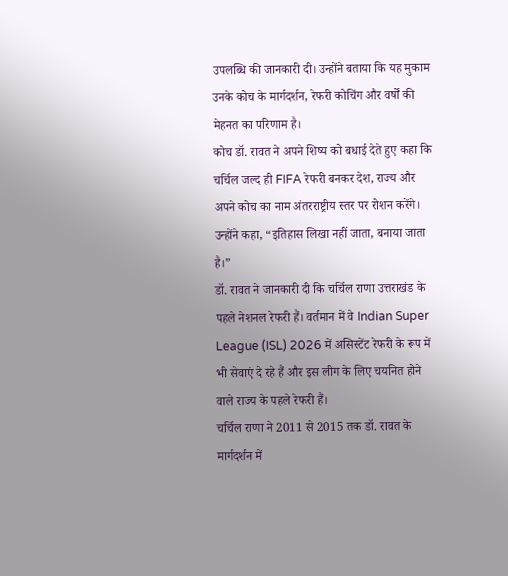उपलब्धि की जानकारी दी। उन्होंने बताया कि यह मुकाम उनके कोच के मार्गदर्शन, रेफरी कोचिंग और वर्षों की मेहनत का परिणाम है।
कोच डॉ. रावत ने अपने शिष्य को बधाई देते हुए कहा कि चर्चिल जल्द ही FIFA रेफरी बनकर देश, राज्य और अपने कोच का नाम अंतरराष्ट्रीय स्तर पर रोशन करेंगे। उन्होंने कहा, “इतिहास लिखा नहीं जाता, बनाया जाता है।”
डॉ. रावत ने जानकारी दी कि चर्चिल राणा उत्तराखंड के पहले नेशनल रेफरी हैं। वर्तमान में वे Indian Super League (ISL) 2026 में असिस्टेंट रेफरी के रूप में भी सेवाएं दे रहे हैं और इस लीग के लिए चयनित होने वाले राज्य के पहले रेफरी हैं।
चर्चिल राणा ने 2011 से 2015 तक डॉ. रावत के मार्गदर्शन में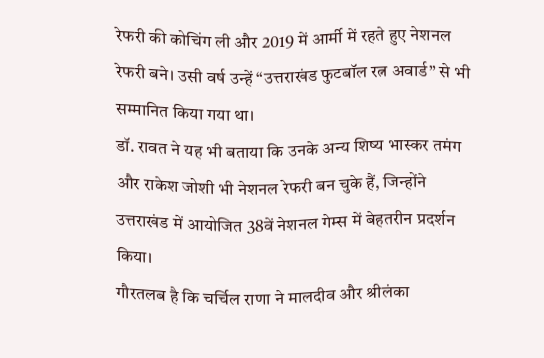रेफरी की कोचिंग ली और 2019 में आर्मी में रहते हुए नेशनल रेफरी बने। उसी वर्ष उन्हें “उत्तराखंड फुटबॉल रत्न अवार्ड” से भी सम्मानित किया गया था।
डॉ. रावत ने यह भी बताया कि उनके अन्य शिष्य भास्कर तमंग और राकेश जोशी भी नेशनल रेफरी बन चुके हैं, जिन्होंने उत्तराखंड में आयोजित 38वें नेशनल गेम्स में बेहतरीन प्रदर्शन किया।
गौरतलब है कि चर्चिल राणा ने मालदीव और श्रीलंका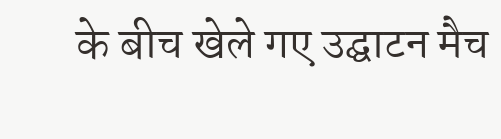के बीच खेले गए उद्घाटन मैच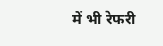में भी रेफरी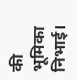की भूमिका निभाई।